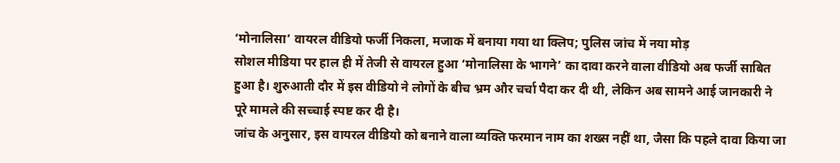‘मोनालिसा’ वायरल वीडियो फर्जी निकला, मजाक में बनाया गया था क्लिप; पुलिस जांच में नया मोड़
सोशल मीडिया पर हाल ही में तेजी से वायरल हुआ ‘मोनालिसा के भागने’ का दावा करने वाला वीडियो अब फर्जी साबित हुआ है। शुरुआती दौर में इस वीडियो ने लोगों के बीच भ्रम और चर्चा पैदा कर दी थी, लेकिन अब सामने आई जानकारी ने पूरे मामले की सच्चाई स्पष्ट कर दी है।
जांच के अनुसार, इस वायरल वीडियो को बनाने वाला व्यक्ति फरमान नाम का शख्स नहीं था, जैसा कि पहले दावा किया जा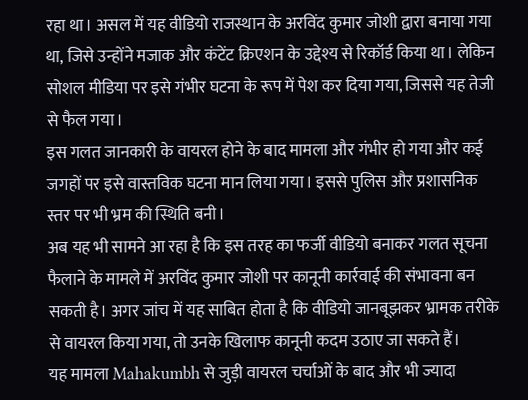रहा था। असल में यह वीडियो राजस्थान के अरविंद कुमार जोशी द्वारा बनाया गया था, जिसे उन्होंने मजाक और कंटेंट क्रिएशन के उद्देश्य से रिकॉर्ड किया था। लेकिन सोशल मीडिया पर इसे गंभीर घटना के रूप में पेश कर दिया गया, जिससे यह तेजी से फैल गया।
इस गलत जानकारी के वायरल होने के बाद मामला और गंभीर हो गया और कई जगहों पर इसे वास्तविक घटना मान लिया गया। इससे पुलिस और प्रशासनिक स्तर पर भी भ्रम की स्थिति बनी।
अब यह भी सामने आ रहा है कि इस तरह का फर्जी वीडियो बनाकर गलत सूचना फैलाने के मामले में अरविंद कुमार जोशी पर कानूनी कार्रवाई की संभावना बन सकती है। अगर जांच में यह साबित होता है कि वीडियो जानबूझकर भ्रामक तरीके से वायरल किया गया, तो उनके खिलाफ कानूनी कदम उठाए जा सकते हैं।
यह मामला Mahakumbh से जुड़ी वायरल चर्चाओं के बाद और भी ज्यादा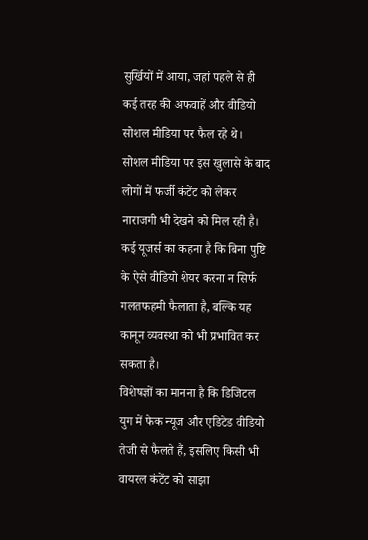सुर्खियों में आया, जहां पहले से ही कई तरह की अफवाहें और वीडियो सोशल मीडिया पर फैल रहे थे।
सोशल मीडिया पर इस खुलासे के बाद लोगों में फर्जी कंटेंट को लेकर नाराजगी भी देखने को मिल रही है। कई यूजर्स का कहना है कि बिना पुष्टि के ऐसे वीडियो शेयर करना न सिर्फ गलतफहमी फैलाता है, बल्कि यह कानून व्यवस्था को भी प्रभावित कर सकता है।
विशेषज्ञों का मानना है कि डिजिटल युग में फेक न्यूज और एडिटेड वीडियो तेजी से फैलते हैं, इसलिए किसी भी वायरल कंटेंट को साझा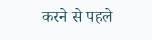करने से पहले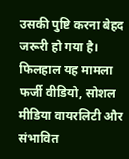उसकी पुष्टि करना बेहद जरूरी हो गया है।
फिलहाल यह मामला फर्जी वीडियो, सोशल मीडिया वायरलिटी और संभावित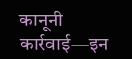कानूनी कार्रवाई—इन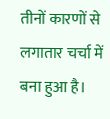तीनों कारणों से लगातार चर्चा में बना हुआ है।